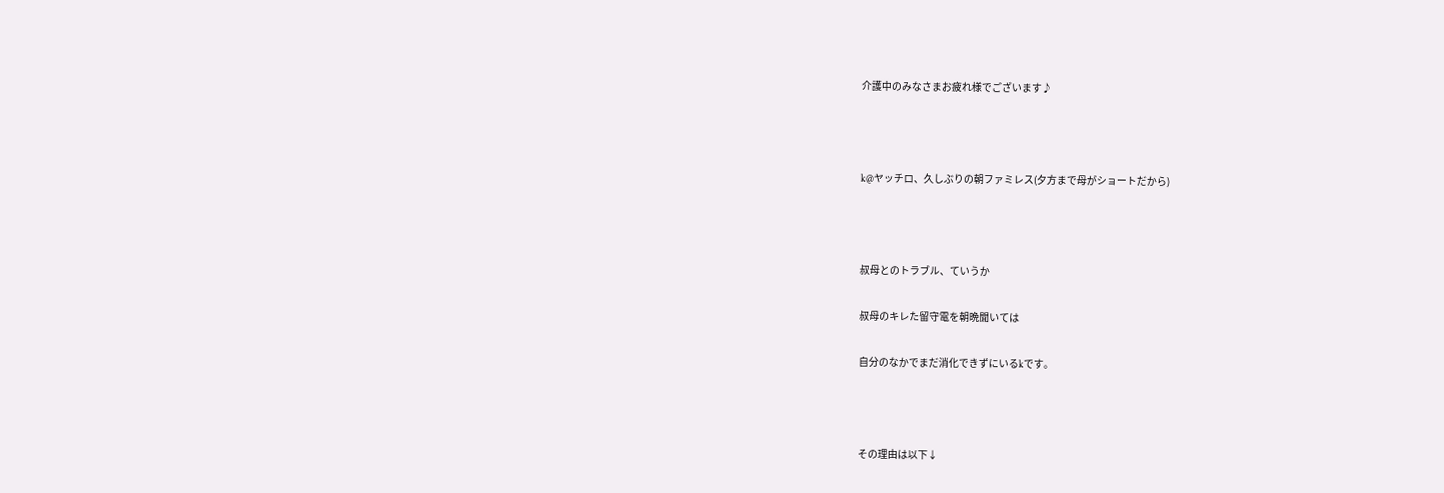介護中のみなさまお疲れ様でございます♪



k@ヤッチロ、久しぶりの朝ファミレス(夕方まで母がショートだから)



叔母とのトラブル、ていうか

叔母のキレた留守電を朝晩聞いては

自分のなかでまだ消化できずにいるkです。



その理由は以下↓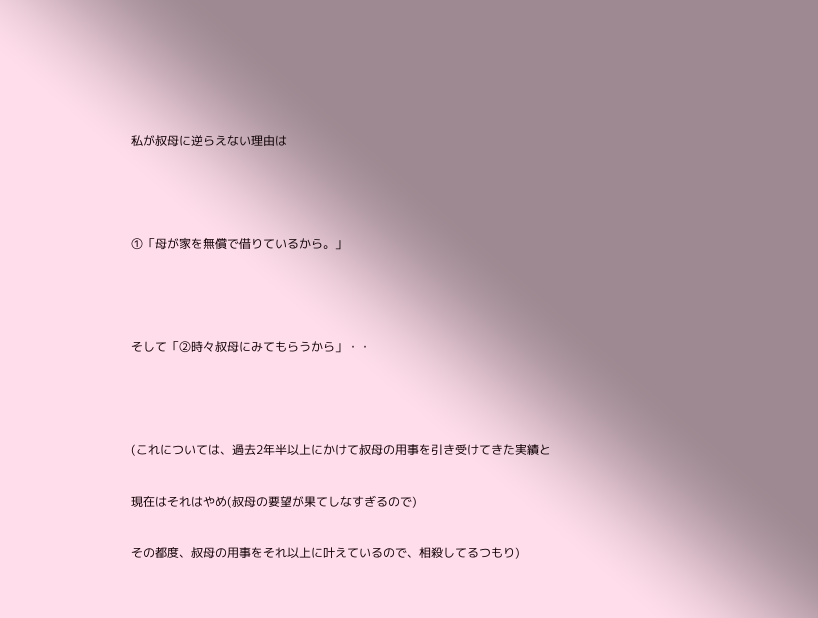私が叔母に逆らえない理由は



①「母が家を無償で借りているから。」



そして「②時々叔母にみてもらうから」・・



(これについては、過去2年半以上にかけて叔母の用事を引き受けてきた実績と

現在はそれはやめ(叔母の要望が果てしなすぎるので)

その都度、叔母の用事をそれ以上に叶えているので、相殺してるつもり)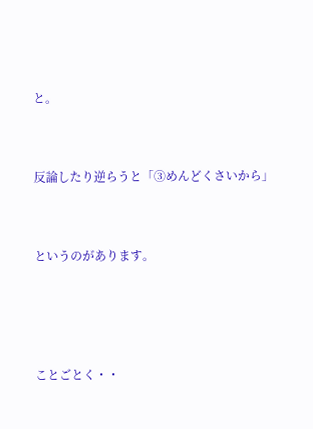と。



反論したり逆らうと「③めんどくさいから」



というのがあります。





ことごとく・・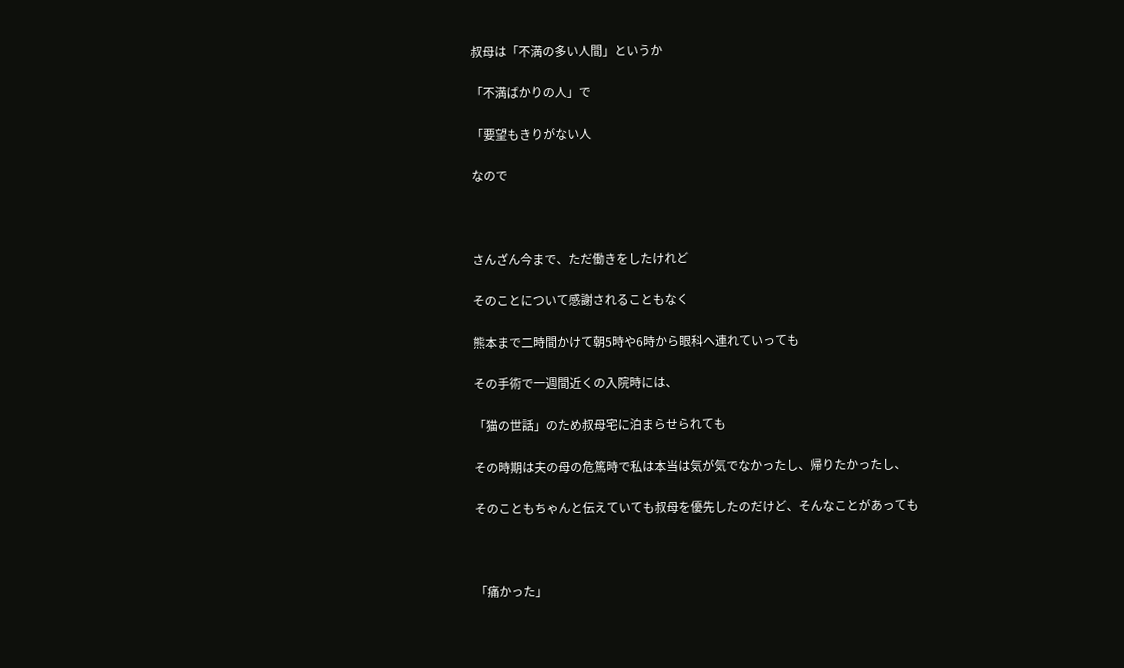叔母は「不満の多い人間」というか

「不満ばかりの人」で

「要望もきりがない人

なので



さんざん今まで、ただ働きをしたけれど

そのことについて感謝されることもなく

熊本まで二時間かけて朝5時や6時から眼科へ連れていっても

その手術で一週間近くの入院時には、

「猫の世話」のため叔母宅に泊まらせられても

その時期は夫の母の危篤時で私は本当は気が気でなかったし、帰りたかったし、

そのこともちゃんと伝えていても叔母を優先したのだけど、そんなことがあっても



「痛かった」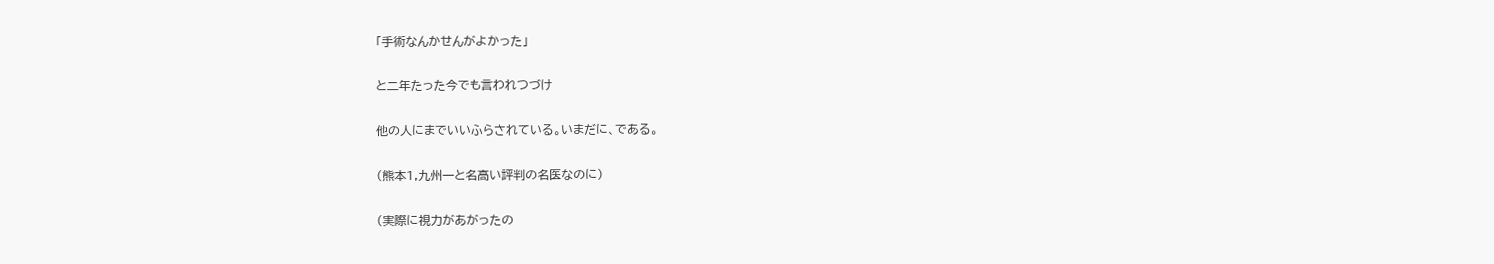「手術なんかせんがよかった」

と二年たった今でも言われつづけ

他の人にまでいいふらされている。いまだに、である。

(熊本1,九州一と名高い評判の名医なのに)

(実際に視力があがったの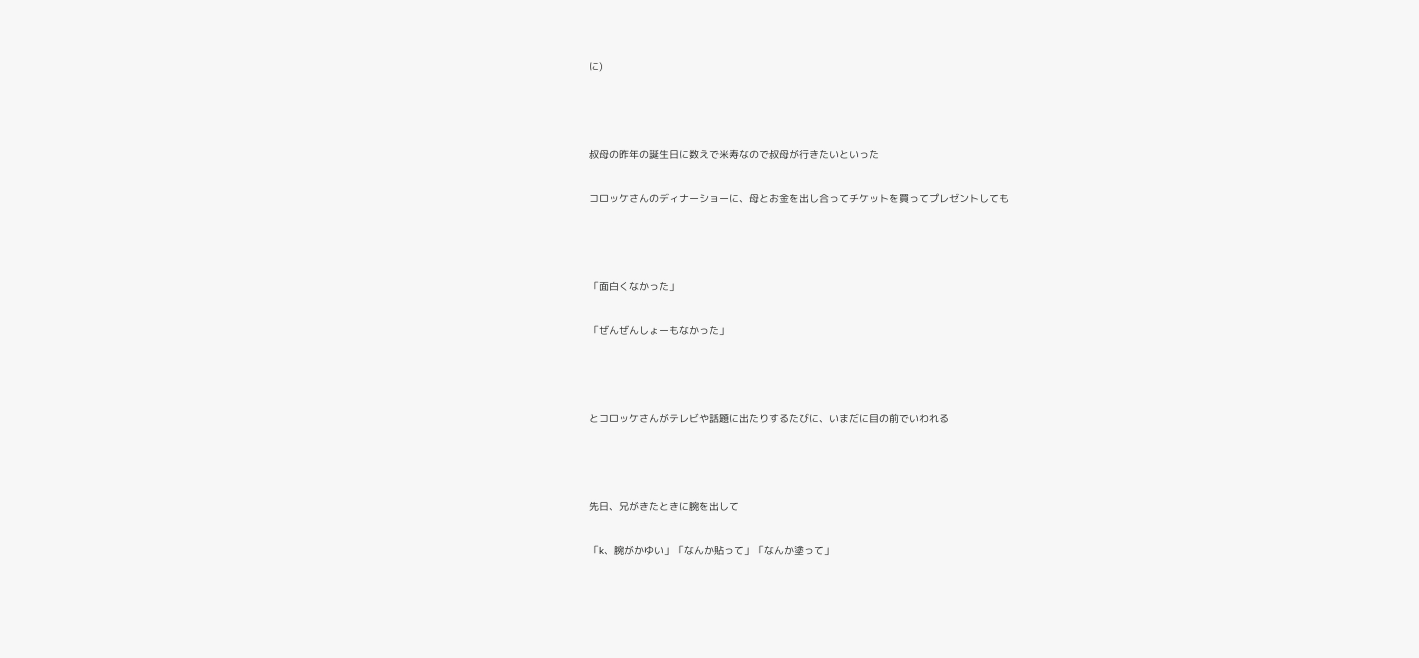に)



叔母の昨年の誕生日に数えで米寿なので叔母が行きたいといった

コロッケさんのディナーショーに、母とお金を出し合ってチケットを買ってプレゼントしても



「面白くなかった」

「ぜんぜんしょーもなかった」



とコロッケさんがテレビや話題に出たりするたびに、いまだに目の前でいわれる



先日、兄がきたときに腕を出して

「k、腕がかゆい」「なんか貼って」「なんか塗って」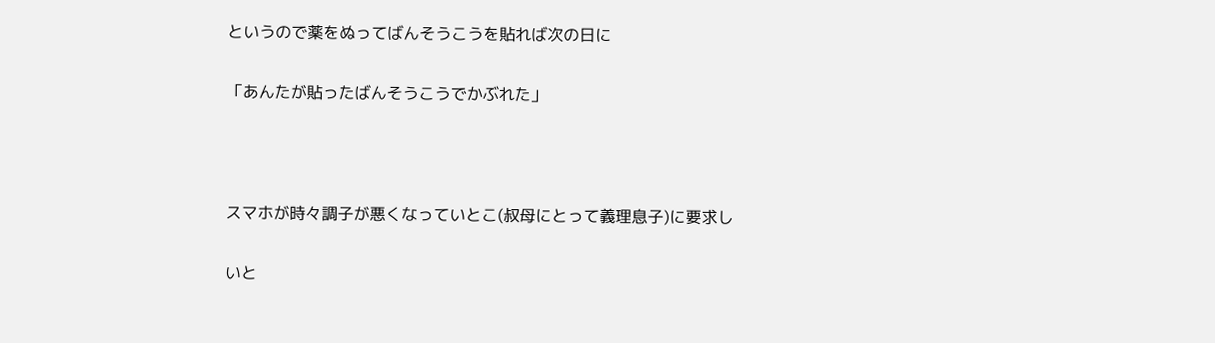というので薬をぬってばんそうこうを貼れば次の日に

「あんたが貼ったばんそうこうでかぶれた」



スマホが時々調子が悪くなっていとこ(叔母にとって義理息子)に要求し

いと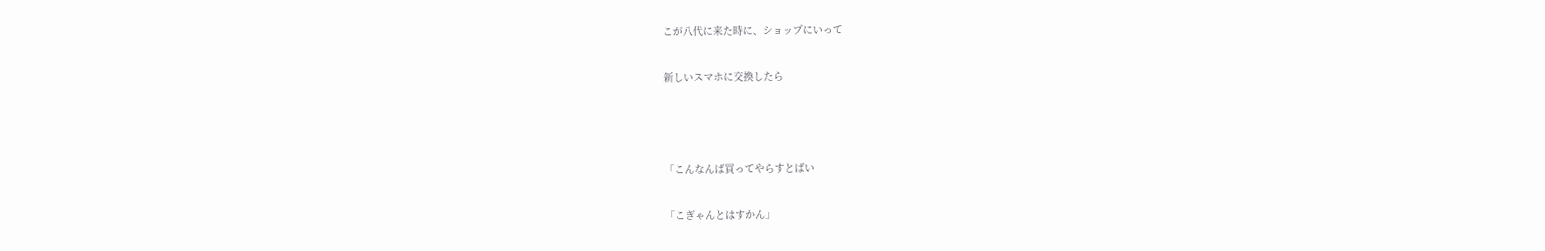こが八代に来た時に、ショップにいって

新しいスマホに交換したら



「こんなんば買ってやらすとばい

「こぎゃんとはすかん」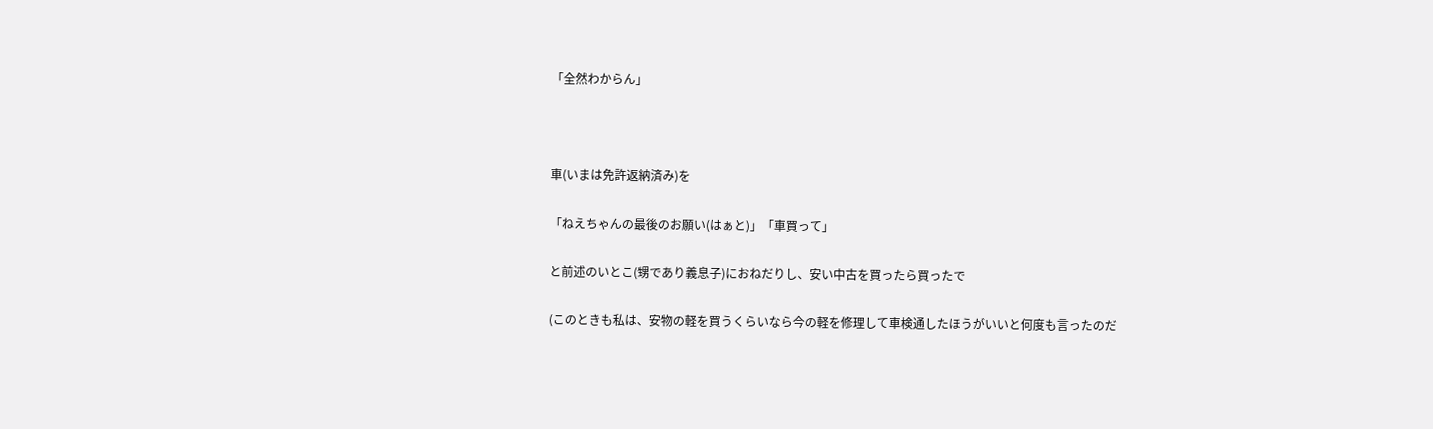「全然わからん」



車(いまは免許返納済み)を

「ねえちゃんの最後のお願い(はぁと)」「車買って」

と前述のいとこ(甥であり義息子)におねだりし、安い中古を買ったら買ったで

(このときも私は、安物の軽を買うくらいなら今の軽を修理して車検通したほうがいいと何度も言ったのだ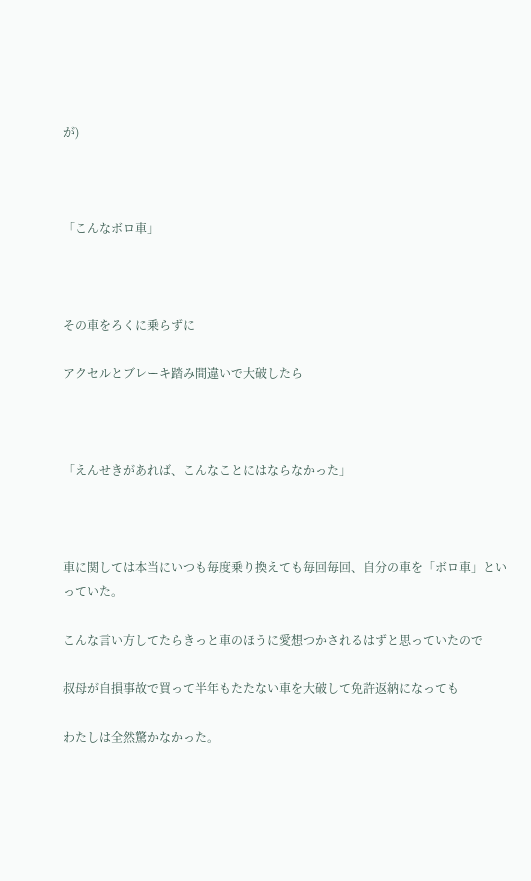が)



「こんなボロ車」



その車をろくに乗らずに

アクセルとブレーキ踏み間違いで大破したら



「えんせきがあれば、こんなことにはならなかった」



車に関しては本当にいつも毎度乗り換えても毎回毎回、自分の車を「ボロ車」といっていた。

こんな言い方してたらきっと車のほうに愛想つかされるはずと思っていたので

叔母が自損事故で買って半年もたたない車を大破して免許返納になっても

わたしは全然驚かなかった。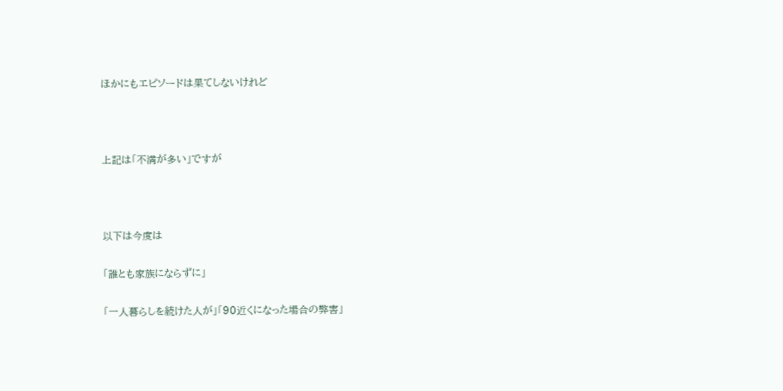ほかにもエピソードは果てしないけれど



上記は「不満が多い」ですが



以下は今度は

「誰とも家族にならずに」

「一人暮らしを続けた人が」「90近くになった場合の弊害」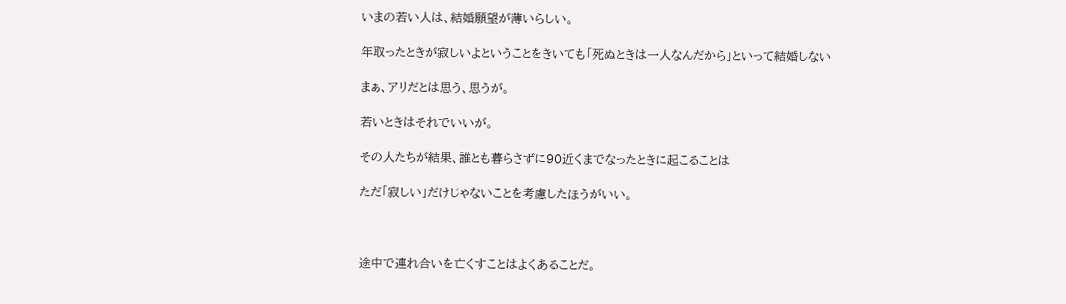いまの若い人は、結婚願望が薄いらしい。

年取ったときが寂しいよということをきいても「死ぬときは一人なんだから」といって結婚しない

まぁ、アリだとは思う、思うが。

若いときはそれでいいが。

その人たちが結果、誰とも暮らさずに90近くまでなったときに起こることは

ただ「寂しい」だけじゃないことを考慮したほうがいい。



途中で連れ合いを亡くすことはよくあることだ。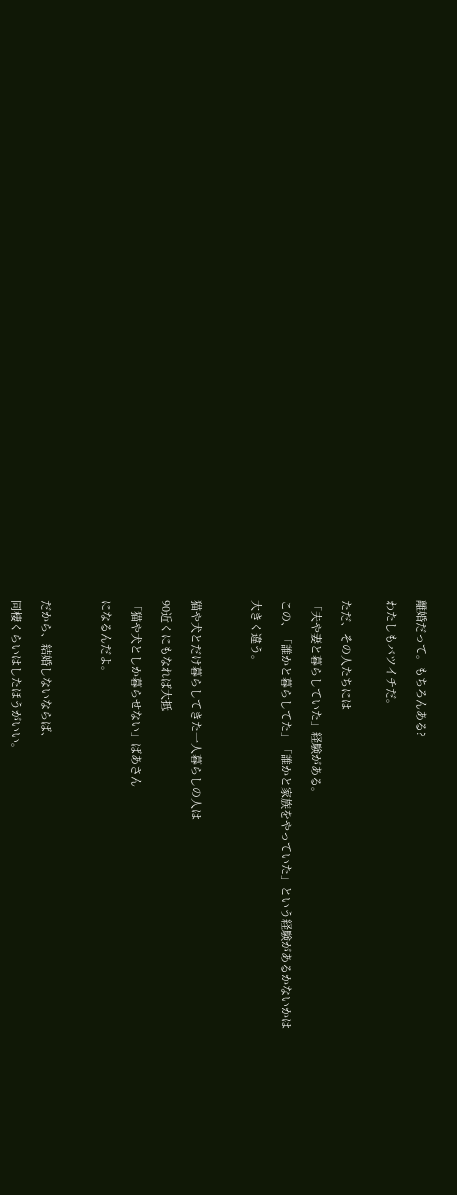離婚だって。もちろんある?

わたしもバツイチだ。


ただ、その人たちには

「夫や妻と暮らしていた」経験がある。

この、「誰かと暮らしてた」「誰かと家族をやっていた」という経験があるかないかは

大きく違う。



猫や犬とだけ暮らしてきた一人暮らしの人は

90近くにもなれば大抵

「猫や犬としか暮らせない」ばあさん

になるんだよ。



だから、結婚しないならば、

同棲くらいはしたほうがいい。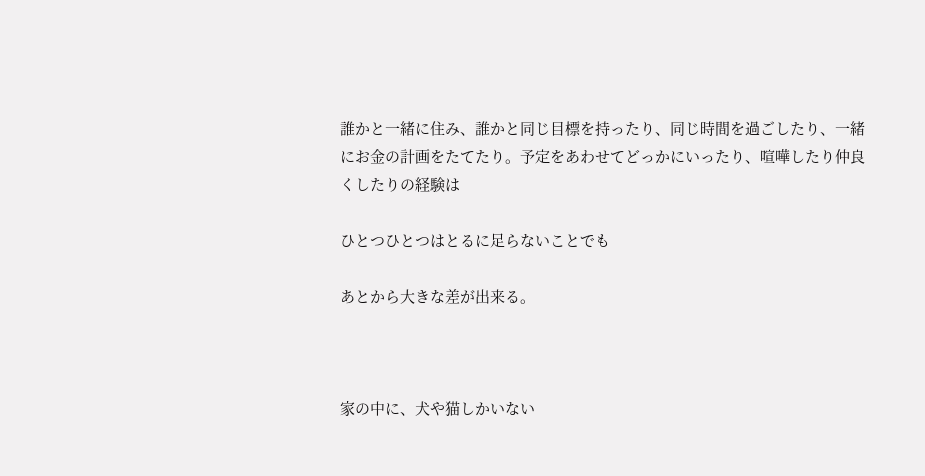誰かと一緒に住み、誰かと同じ目標を持ったり、同じ時間を過ごしたり、一緒にお金の計画をたてたり。予定をあわせてどっかにいったり、喧嘩したり仲良くしたりの経験は

ひとつひとつはとるに足らないことでも

あとから大きな差が出来る。



家の中に、犬や猫しかいない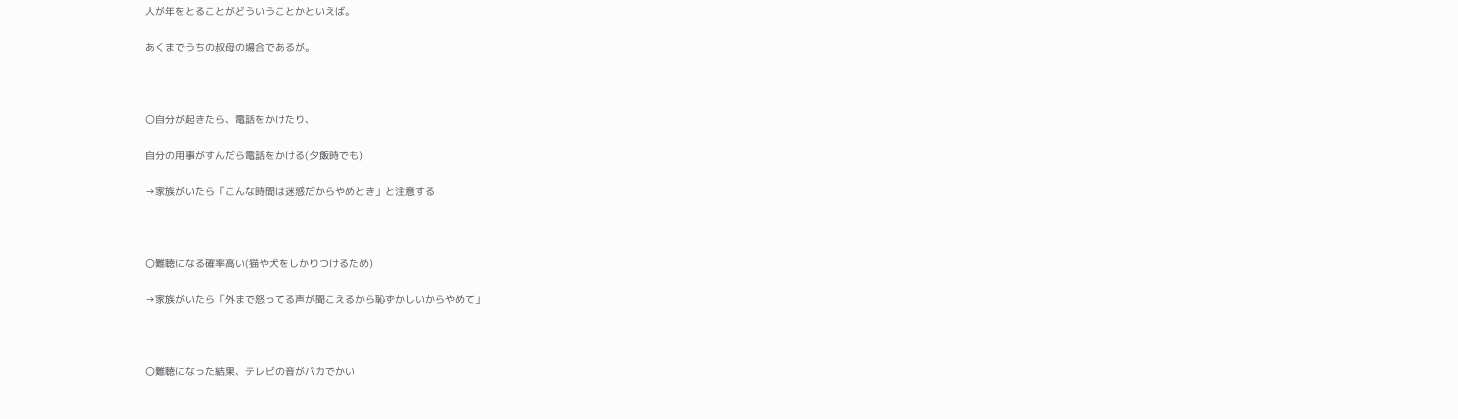人が年をとることがどういうことかといえば。

あくまでうちの叔母の場合であるが。



〇自分が起きたら、電話をかけたり、

自分の用事がすんだら電話をかける(夕飯時でも)

→家族がいたら「こんな時間は迷惑だからやめとき」と注意する



〇難聴になる確率高い(猫や犬をしかりつけるため)

→家族がいたら「外まで怒ってる声が聞こえるから恥ずかしいからやめて」



〇難聴になった結果、テレビの音がバカでかい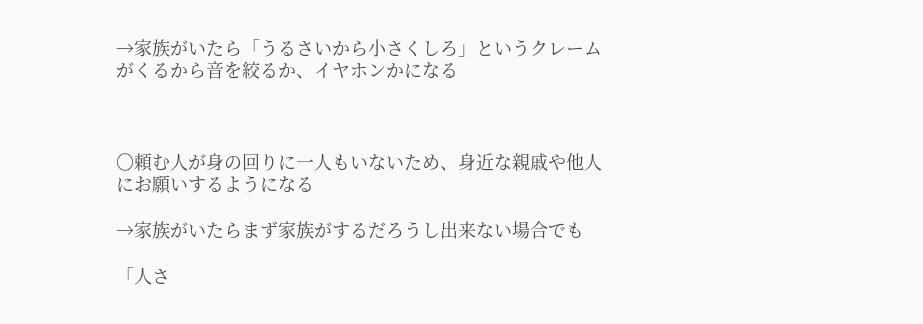→家族がいたら「うるさいから小さくしろ」というクレームがくるから音を絞るか、イヤホンかになる



〇頼む人が身の回りに一人もいないため、身近な親戚や他人にお願いするようになる

→家族がいたらまず家族がするだろうし出来ない場合でも

「人さ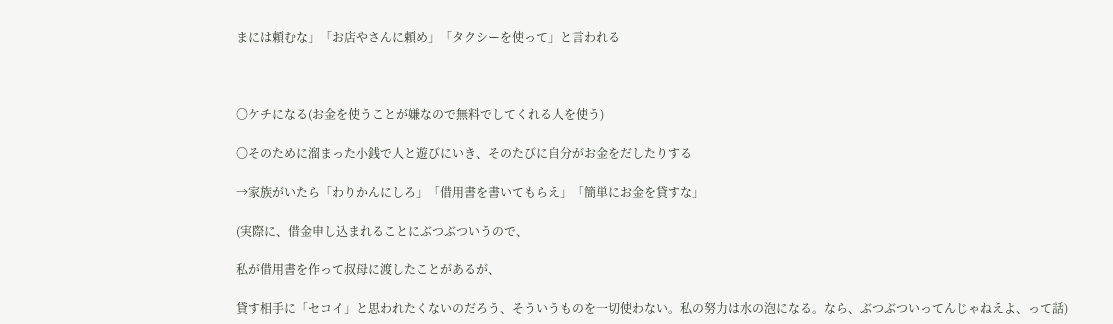まには頼むな」「お店やさんに頼め」「タクシーを使って」と言われる



〇ケチになる(お金を使うことが嫌なので無料でしてくれる人を使う)

〇そのために溜まった小銭で人と遊びにいき、そのたびに自分がお金をだしたりする

→家族がいたら「わりかんにしろ」「借用書を書いてもらえ」「簡単にお金を貸すな」

(実際に、借金申し込まれることにぶつぶついうので、

私が借用書を作って叔母に渡したことがあるが、

貸す相手に「セコイ」と思われたくないのだろう、そういうものを一切使わない。私の努力は水の泡になる。なら、ぶつぶついってんじゃねえよ、って話)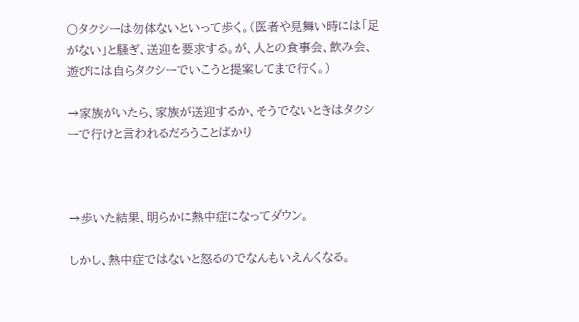〇タクシーは勿体ないといって歩く。(医者や見舞い時には「足がない」と騒ぎ、送迎を要求する。が、人との食事会、飲み会、遊びには自らタクシーでいこうと提案してまで行く。)

→家族がいたら、家族が送迎するか、そうでないときはタクシーで行けと言われるだろうことばかり



→歩いた結果、明らかに熱中症になってダウン。

しかし、熱中症ではないと怒るのでなんもいえんくなる。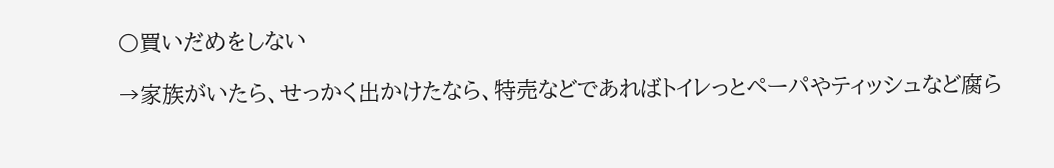〇買いだめをしない

→家族がいたら、せっかく出かけたなら、特売などであればトイレっとペーパやティッシュなど腐ら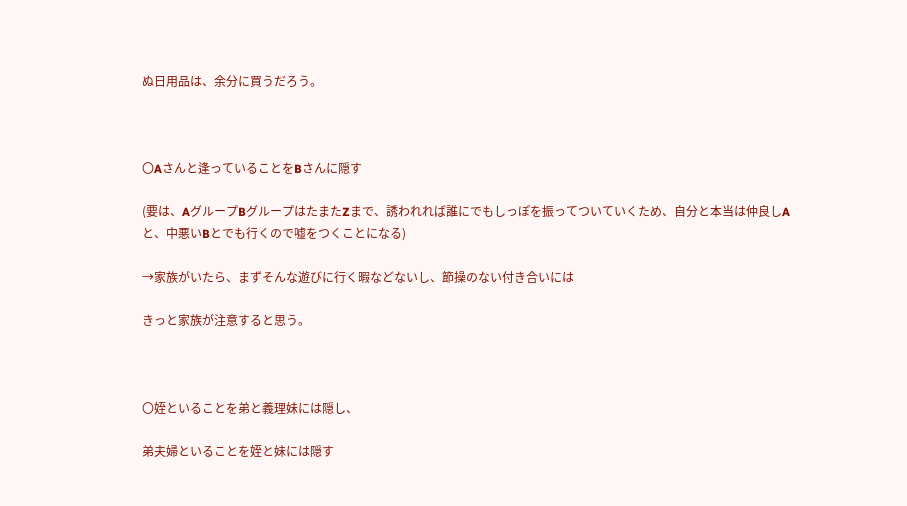ぬ日用品は、余分に買うだろう。



〇Aさんと逢っていることをBさんに隠す

(要は、AグループBグループはたまたZまで、誘われれば誰にでもしっぽを振ってついていくため、自分と本当は仲良しAと、中悪いBとでも行くので嘘をつくことになる)

→家族がいたら、まずそんな遊びに行く暇などないし、節操のない付き合いには

きっと家族が注意すると思う。



〇姪といることを弟と義理妹には隠し、

弟夫婦といることを姪と妹には隠す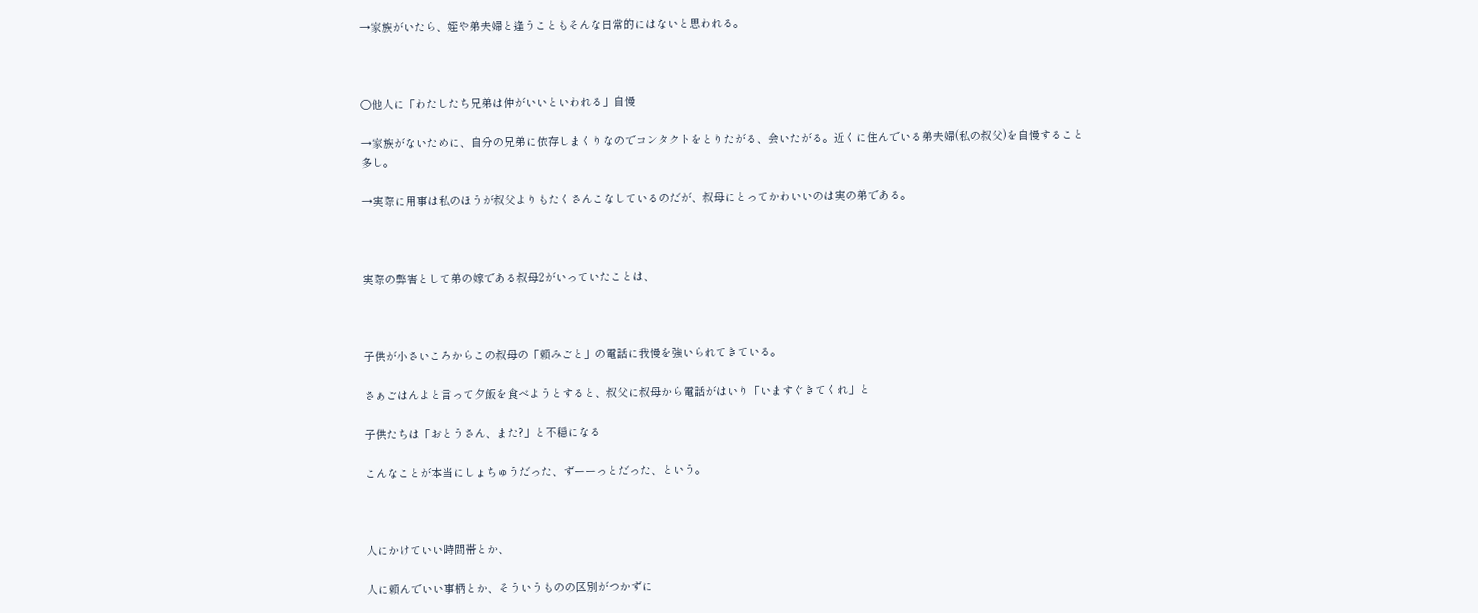→家族がいたら、姪や弟夫婦と逢うこともそんな日常的にはないと思われる。



〇他人に「わたしたち兄弟は仲がいいといわれる」自慢

→家族がないために、自分の兄弟に依存しまくりなのでコンタクトをとりたがる、会いたがる。近くに住んでいる弟夫婦(私の叔父)を自慢すること多し。

→実際に用事は私のほうが叔父よりもたくさんこなしているのだが、叔母にとってかわいいのは実の弟である。



実際の弊害として弟の嫁である叔母2がいっていたことは、



子供が小さいころからこの叔母の「頼みごと」の電話に我慢を強いられてきている。

さぁごはんよと言って夕飯を食べようとすると、叔父に叔母から電話がはいり「いますぐきてくれ」と

子供たちは「おとうさん、また?」と不穏になる

こんなことが本当にしょちゅうだった、ずーーっとだった、という。



人にかけていい時間帯とか、

人に頼んでいい事柄とか、そういうものの区別がつかずに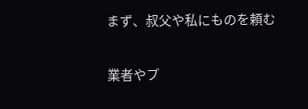まず、叔父や私にものを頼む

業者やプ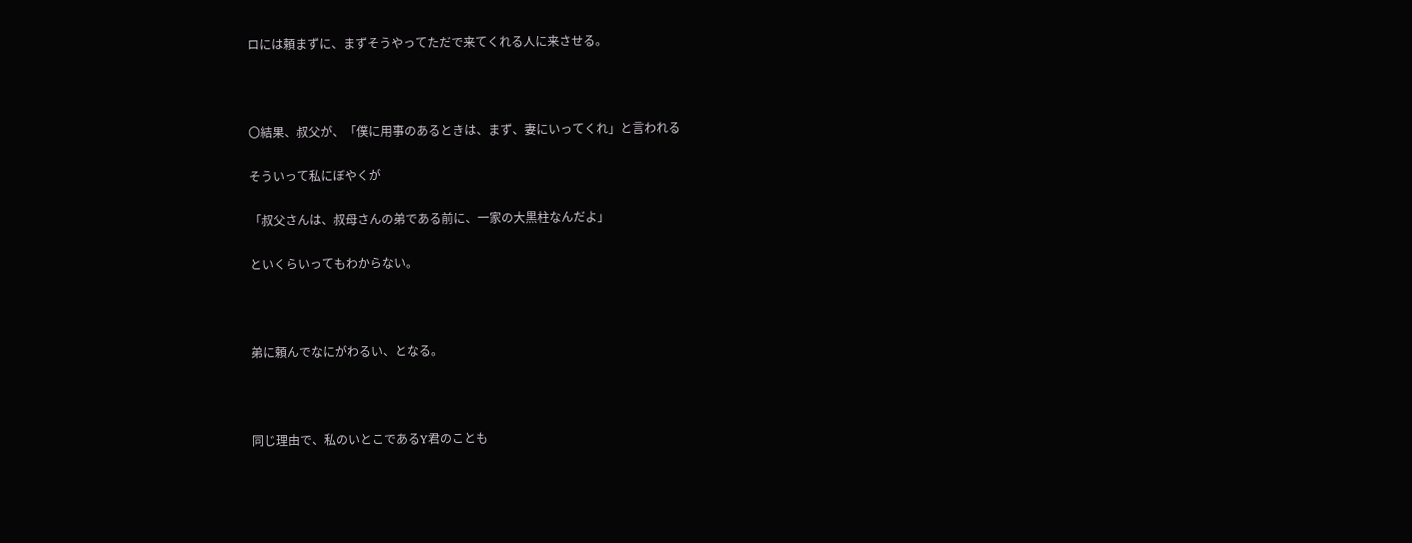ロには頼まずに、まずそうやってただで来てくれる人に来させる。



〇結果、叔父が、「僕に用事のあるときは、まず、妻にいってくれ」と言われる

そういって私にぼやくが

「叔父さんは、叔母さんの弟である前に、一家の大黒柱なんだよ」

といくらいってもわからない。



弟に頼んでなにがわるい、となる。



同じ理由で、私のいとこであるY君のことも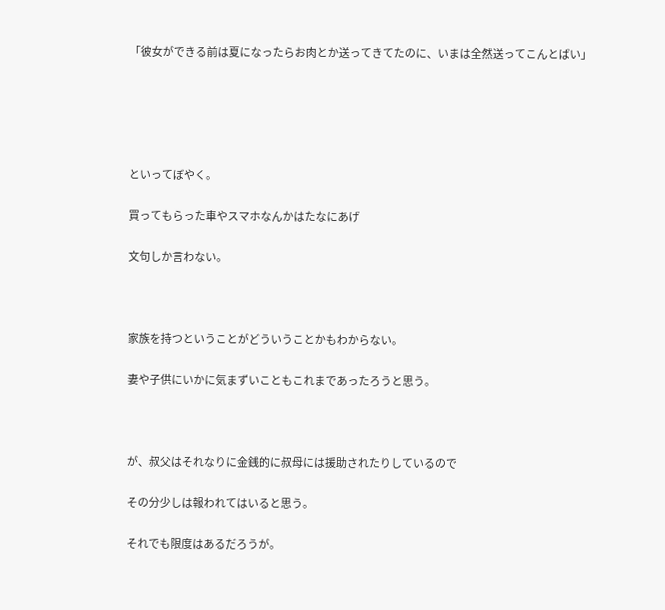「彼女ができる前は夏になったらお肉とか送ってきてたのに、いまは全然送ってこんとばい」





といってぼやく。

買ってもらった車やスマホなんかはたなにあげ

文句しか言わない。



家族を持つということがどういうことかもわからない。

妻や子供にいかに気まずいこともこれまであったろうと思う。



が、叔父はそれなりに金銭的に叔母には援助されたりしているので

その分少しは報われてはいると思う。

それでも限度はあるだろうが。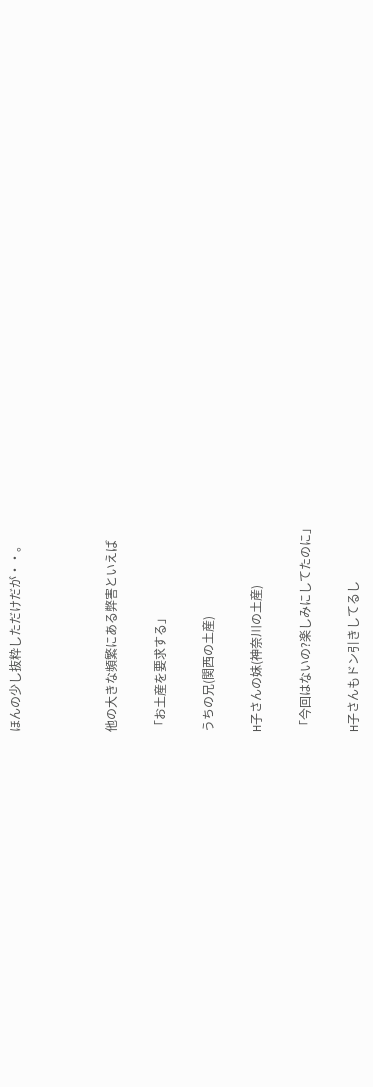ほんの少し抜粋しただけだが・・。



他の大きな頻繁にある弊害といえば

「お土産を要求する」

うちの兄(関西の土産)

H子さんの妹(神奈川の土産)

「今回はないの?楽しみにしてたのに」

H子さんもドン引きしてるし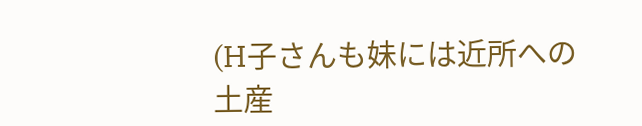(H子さんも妹には近所への土産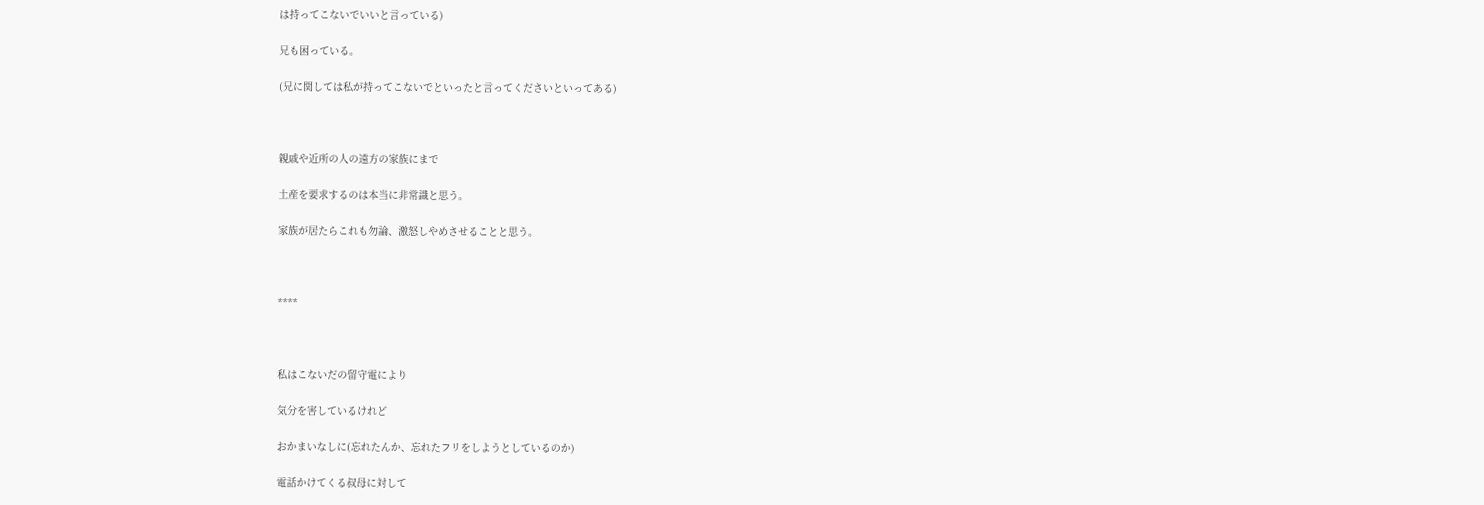は持ってこないでいいと言っている)

兄も困っている。

(兄に関しては私が持ってこないでといったと言ってくださいといってある)



親戚や近所の人の遠方の家族にまで

土産を要求するのは本当に非常識と思う。

家族が居たらこれも勿論、激怒しやめさせることと思う。



****



私はこないだの留守電により

気分を害しているけれど

おかまいなしに(忘れたんか、忘れたフリをしようとしているのか)

電話かけてくる叔母に対して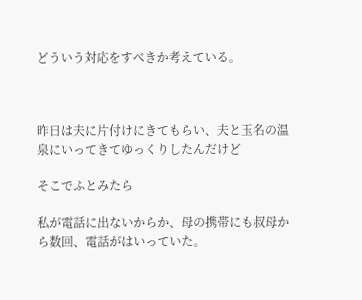どういう対応をすべきか考えている。



昨日は夫に片付けにきてもらい、夫と玉名の温泉にいってきてゆっくりしたんだけど

そこでふとみたら

私が電話に出ないからか、母の携帯にも叔母から数回、電話がはいっていた。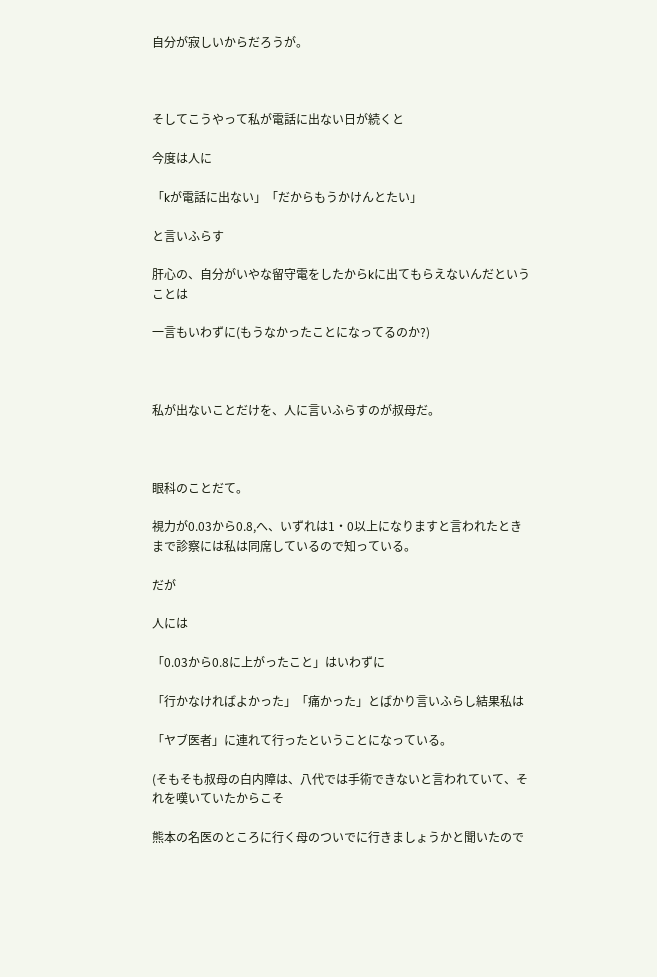自分が寂しいからだろうが。



そしてこうやって私が電話に出ない日が続くと

今度は人に

「kが電話に出ない」「だからもうかけんとたい」

と言いふらす

肝心の、自分がいやな留守電をしたからkに出てもらえないんだということは

一言もいわずに(もうなかったことになってるのか?)



私が出ないことだけを、人に言いふらすのが叔母だ。



眼科のことだて。

視力が0.03から0.8,へ、いずれは1・0以上になりますと言われたときまで診察には私は同席しているので知っている。

だが

人には

「0.03から0.8に上がったこと」はいわずに

「行かなければよかった」「痛かった」とばかり言いふらし結果私は

「ヤブ医者」に連れて行ったということになっている。

(そもそも叔母の白内障は、八代では手術できないと言われていて、それを嘆いていたからこそ

熊本の名医のところに行く母のついでに行きましょうかと聞いたので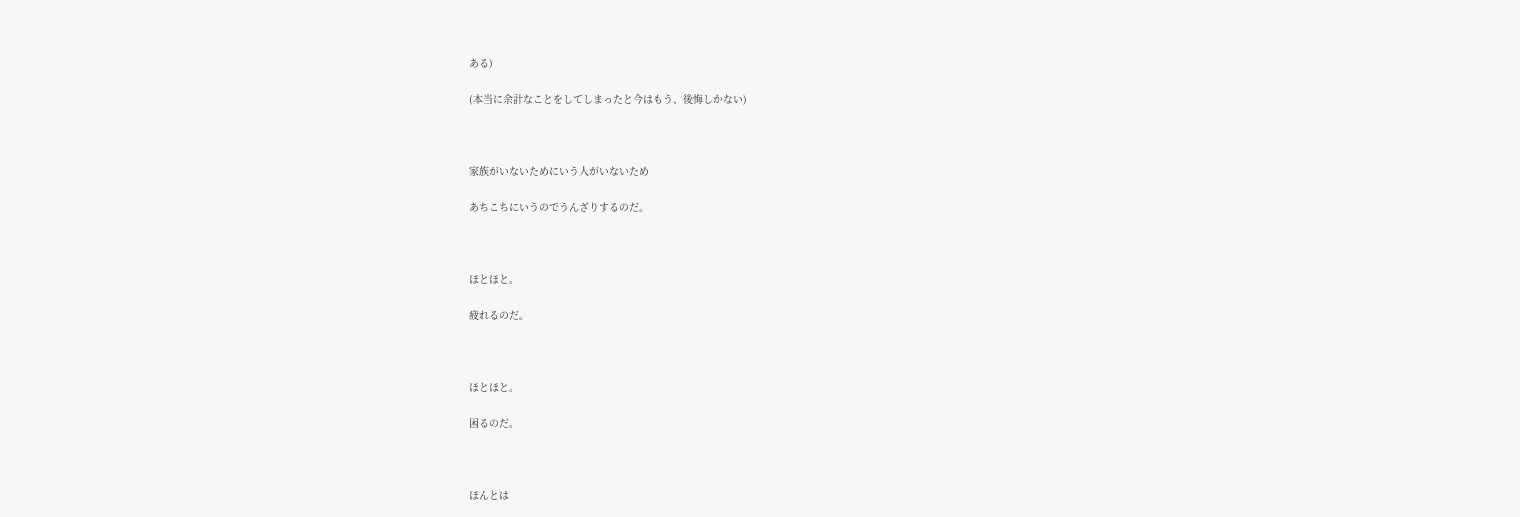ある)

(本当に余計なことをしてしまったと今はもう、後悔しかない)



家族がいないためにいう人がいないため

あちこちにいうのでうんざりするのだ。



ほとほと。

疲れるのだ。



ほとほと。

困るのだ。



ほんとは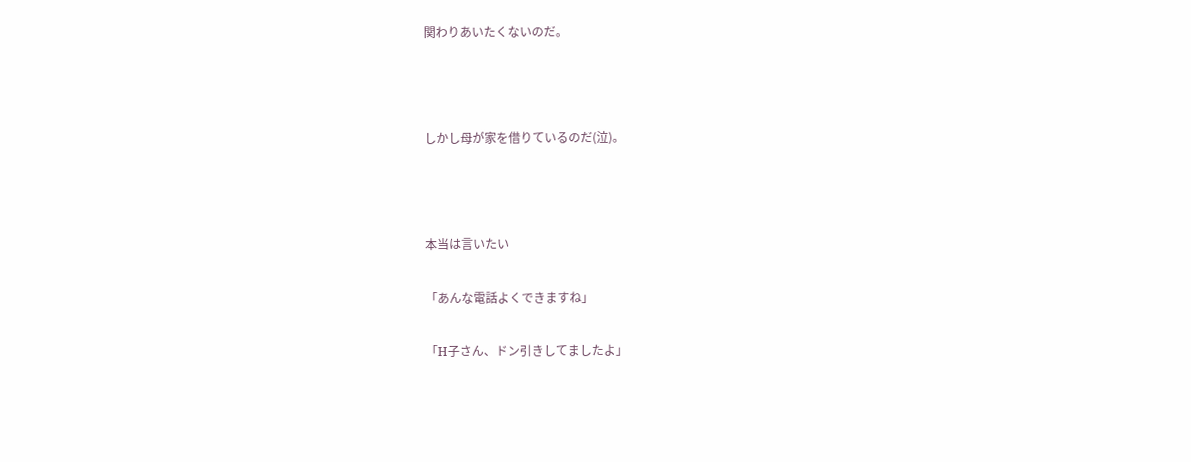関わりあいたくないのだ。



しかし母が家を借りているのだ(泣)。



本当は言いたい

「あんな電話よくできますね」

「H子さん、ドン引きしてましたよ」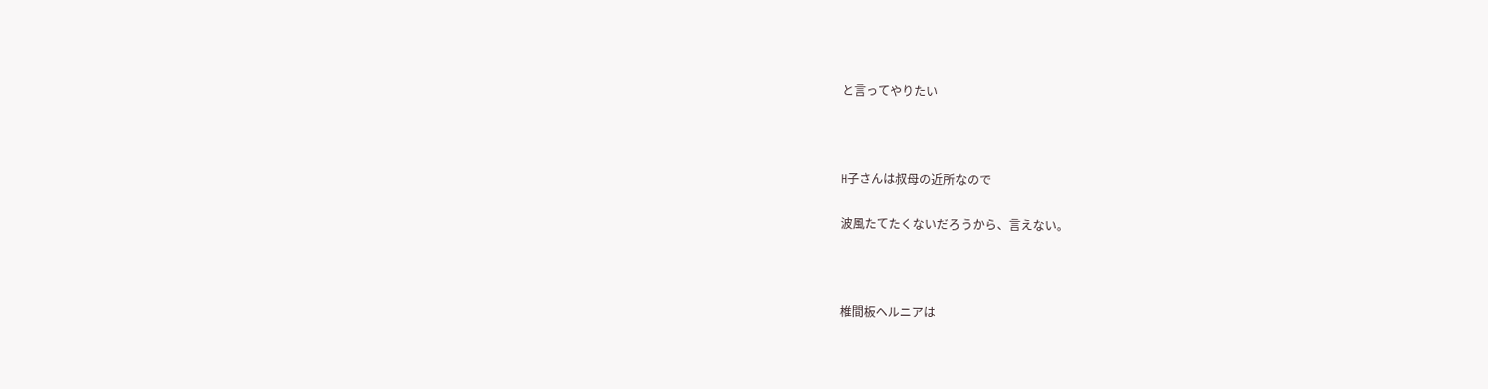と言ってやりたい



H子さんは叔母の近所なので

波風たてたくないだろうから、言えない。



椎間板ヘルニアは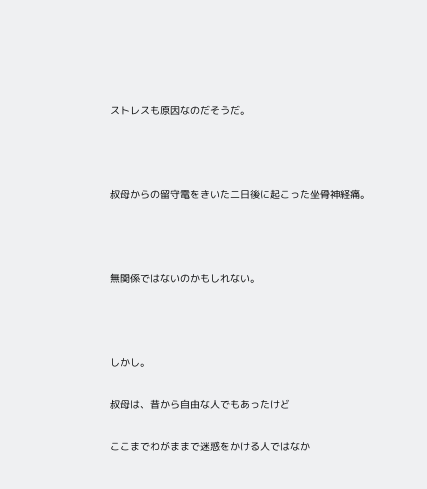ストレスも原因なのだそうだ。



叔母からの留守電をきいた二日後に起こった坐骨神経痛。



無関係ではないのかもしれない。



しかし。

叔母は、昔から自由な人でもあったけど

ここまでわがままで迷惑をかける人ではなか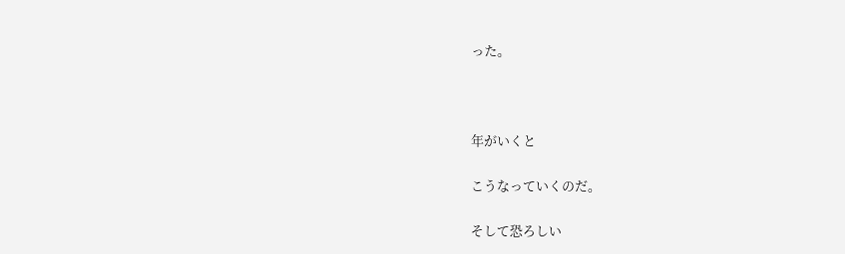った。



年がいくと

こうなっていくのだ。

そして恐ろしい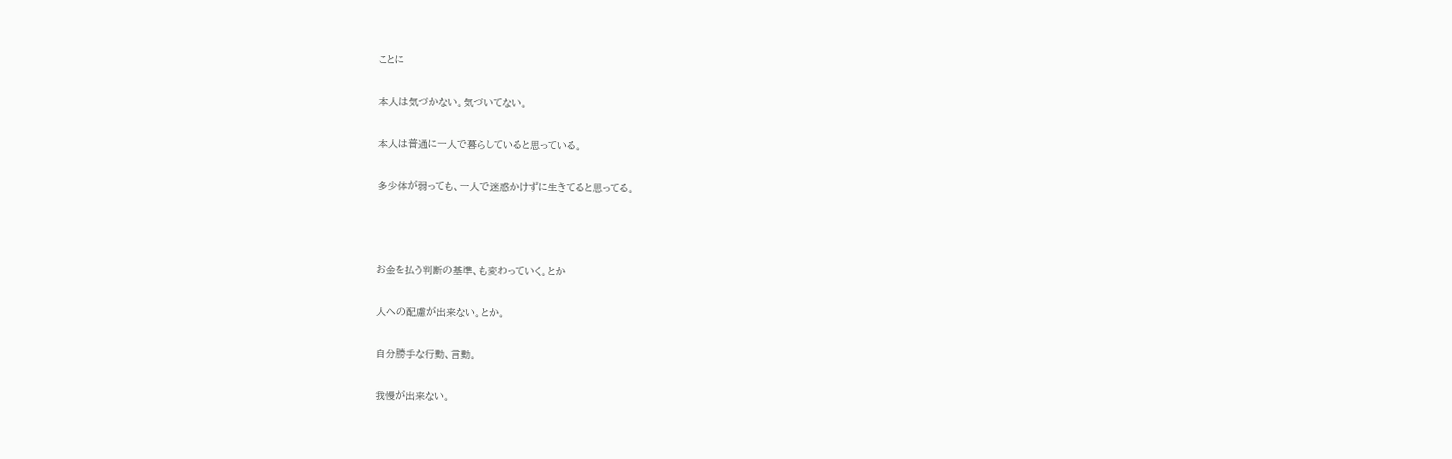ことに

本人は気づかない。気づいてない。

本人は普通に一人で暮らしていると思っている。

多少体が弱っても、一人で迷惑かけずに生きてると思ってる。



お金を払う判断の基準、も変わっていく。とか

人への配慮が出来ない。とか。

自分勝手な行動、言動。

我慢が出来ない。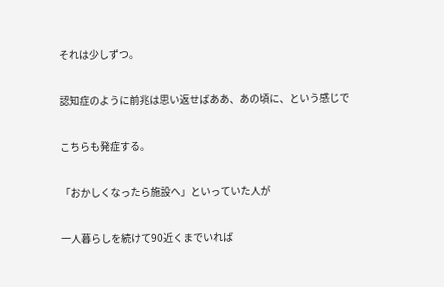それは少しずつ。

認知症のように前兆は思い返せばああ、あの頃に、という感じで

こちらも発症する。

「おかしくなったら施設へ」といっていた人が

一人暮らしを続けて90近くまでいれば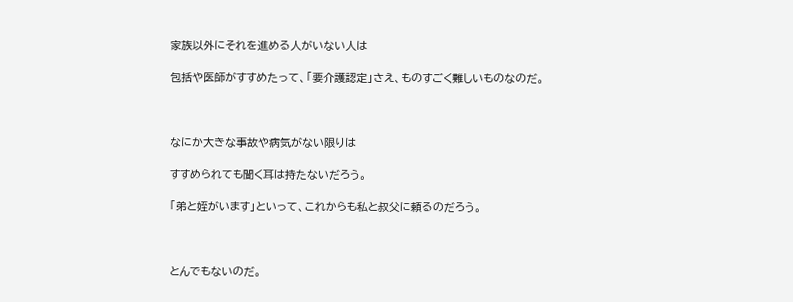家族以外にそれを進める人がいない人は

包括や医師がすすめたって、「要介護認定」さえ、ものすごく難しいものなのだ。



なにか大きな事故や病気がない限りは

すすめられても聞く耳は持たないだろう。

「弟と姪がいます」といって、これからも私と叔父に頼るのだろう。



とんでもないのだ。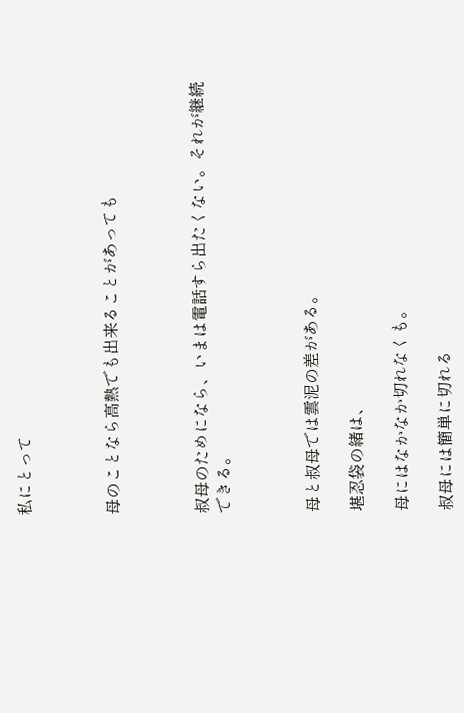私にとって



母のことなら高熱でも出来ることがあっても



叔母のためになら、いまは電話すら出たくない。それが継続できる。



母と叔母では雲泥の差がある。

堪忍袋の緒は、

母にはなかなか切れなくも。

叔母には簡単に切れる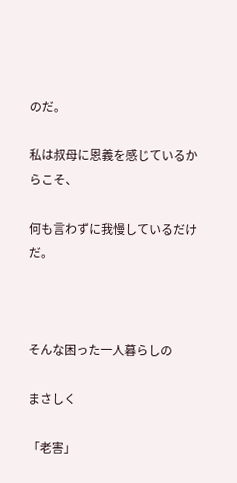のだ。

私は叔母に恩義を感じているからこそ、

何も言わずに我慢しているだけだ。



そんな困った一人暮らしの

まさしく

「老害」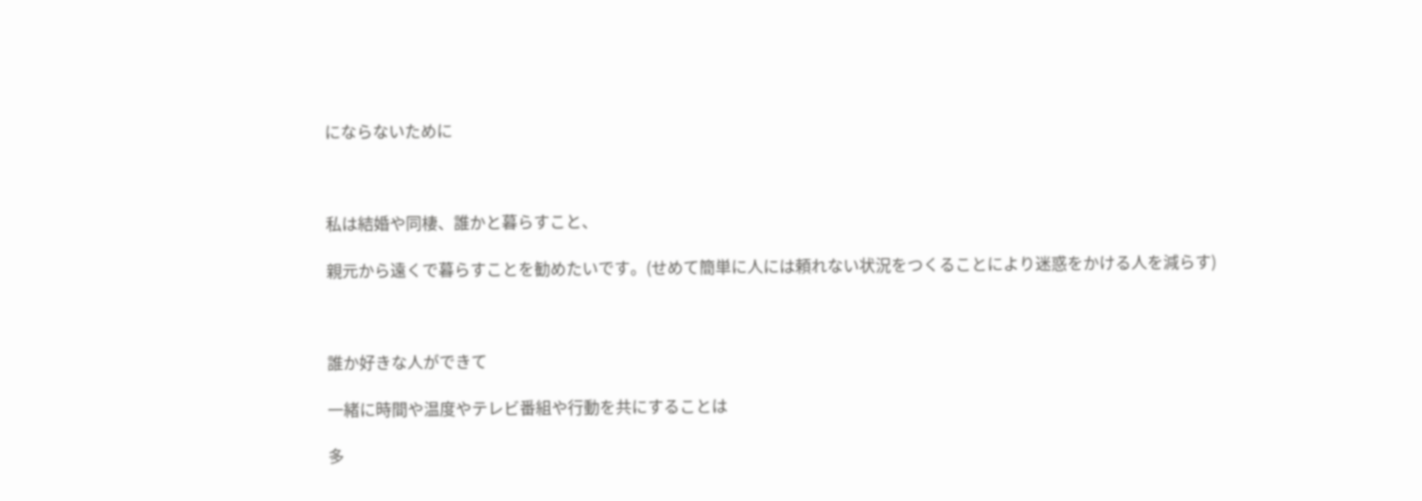にならないために



私は結婚や同棲、誰かと暮らすこと、

親元から遠くで暮らすことを勧めたいです。(せめて簡単に人には頼れない状況をつくることにより迷惑をかける人を減らす)



誰か好きな人ができて

一緒に時間や温度やテレビ番組や行動を共にすることは

多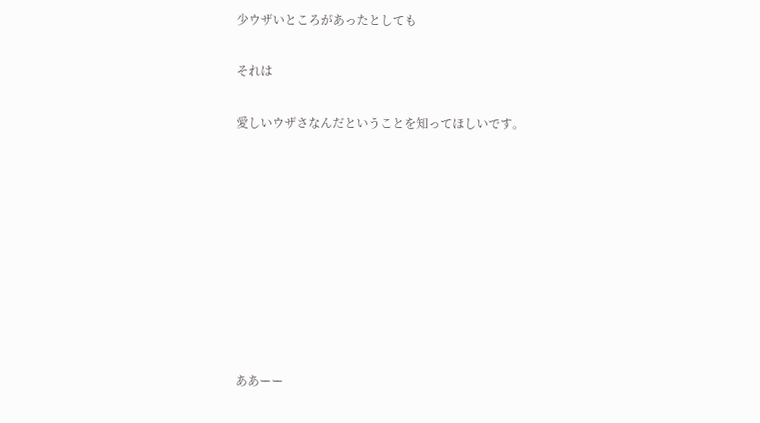少ウザいところがあったとしても

それは

愛しいウザさなんだということを知ってほしいです。









ああーー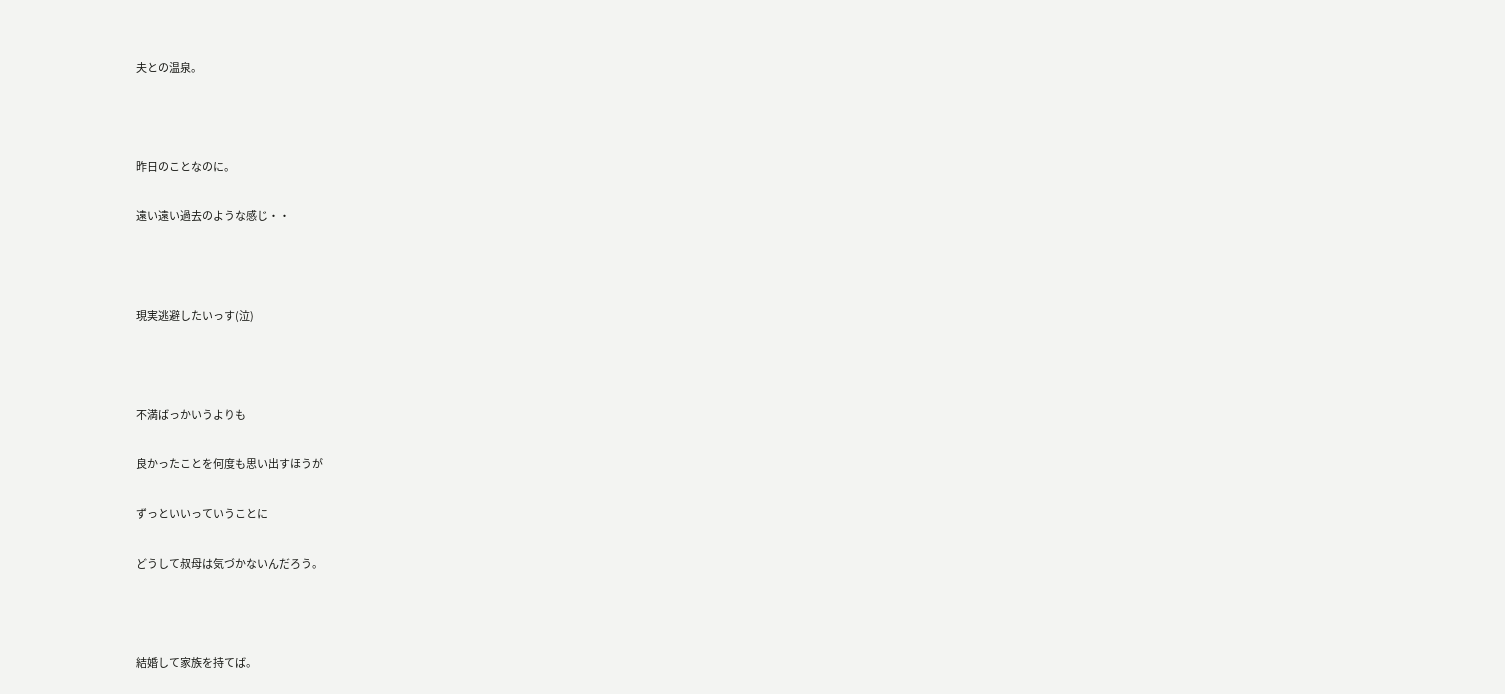夫との温泉。



昨日のことなのに。

遠い遠い過去のような感じ・・



現実逃避したいっす(泣)



不満ばっかいうよりも

良かったことを何度も思い出すほうが

ずっといいっていうことに

どうして叔母は気づかないんだろう。



結婚して家族を持てば。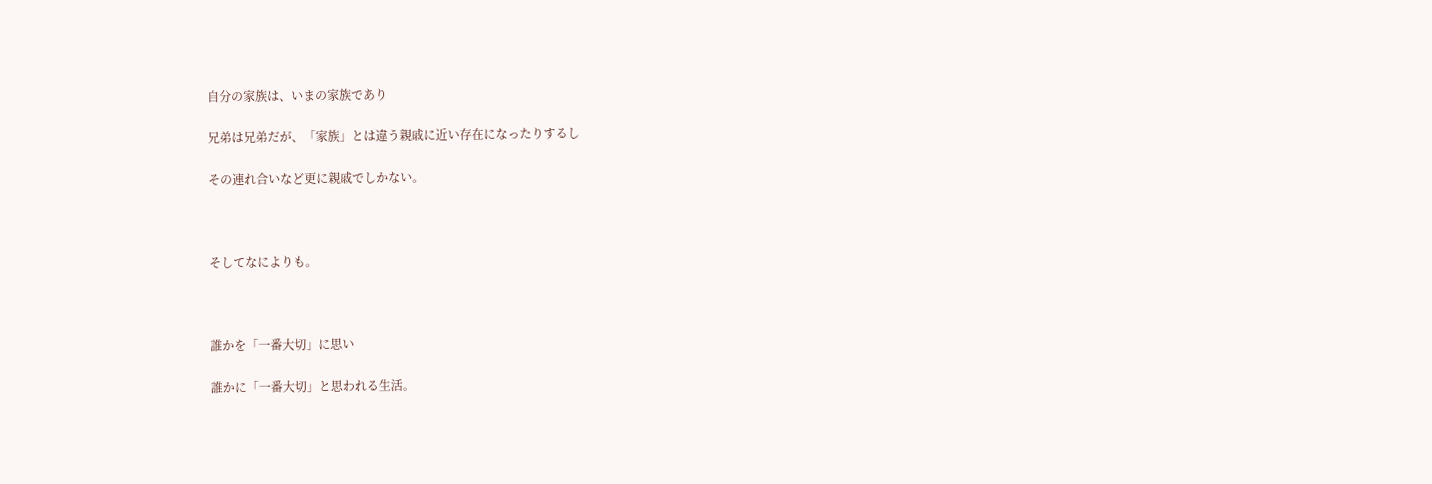自分の家族は、いまの家族であり

兄弟は兄弟だが、「家族」とは違う親戚に近い存在になったりするし

その連れ合いなど更に親戚でしかない。



そしてなによりも。



誰かを「一番大切」に思い

誰かに「一番大切」と思われる生活。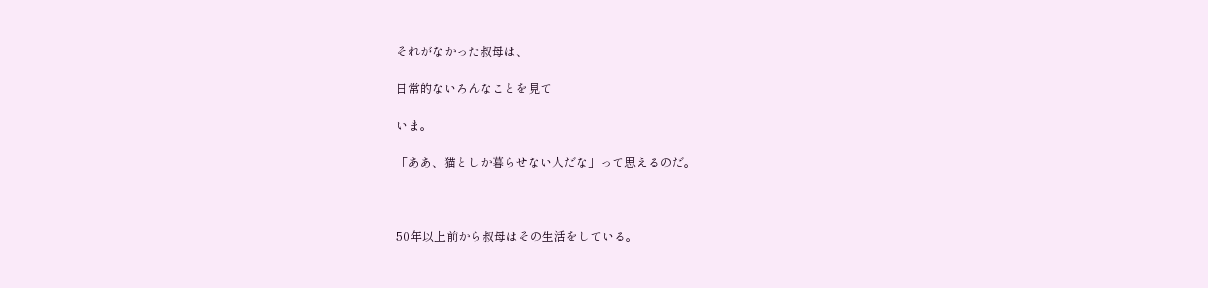それがなかった叔母は、

日常的ないろんなことを見て

いま。

「ああ、猫としか暮らせない人だな」って思えるのだ。



50年以上前から叔母はその生活をしている。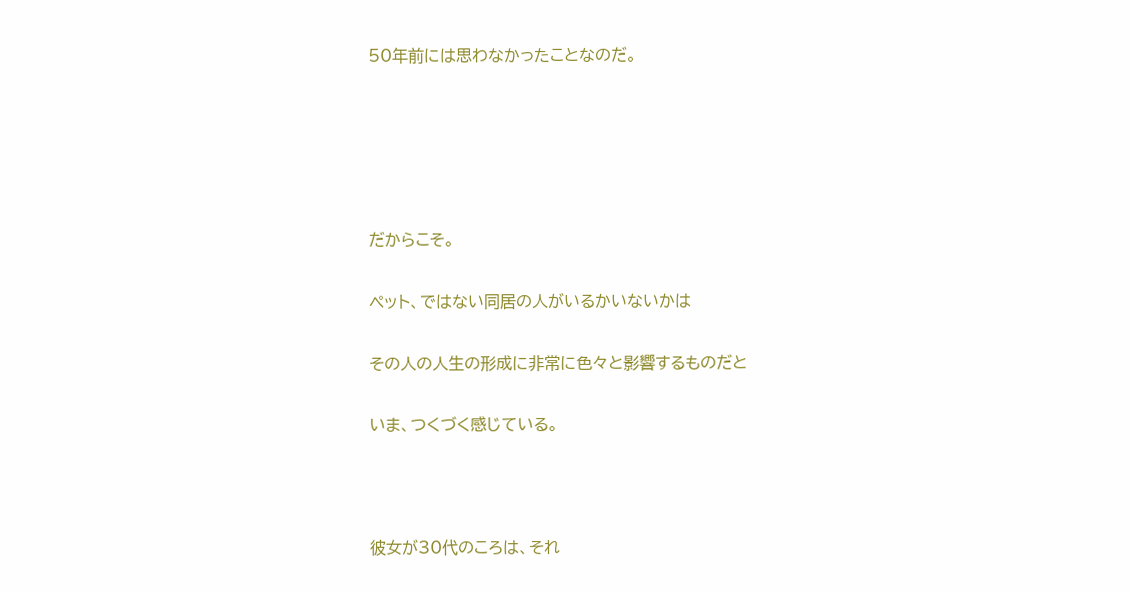50年前には思わなかったことなのだ。





だからこそ。

ペット、ではない同居の人がいるかいないかは

その人の人生の形成に非常に色々と影響するものだと

いま、つくづく感じている。



彼女が30代のころは、それ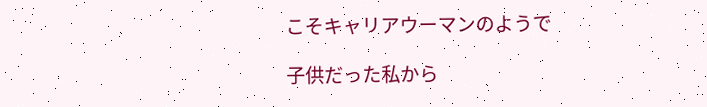こそキャリアウーマンのようで

子供だった私から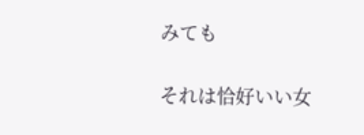みても

それは恰好いい女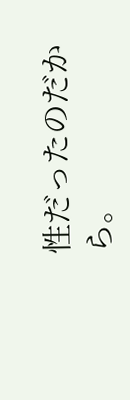性だったのだから。